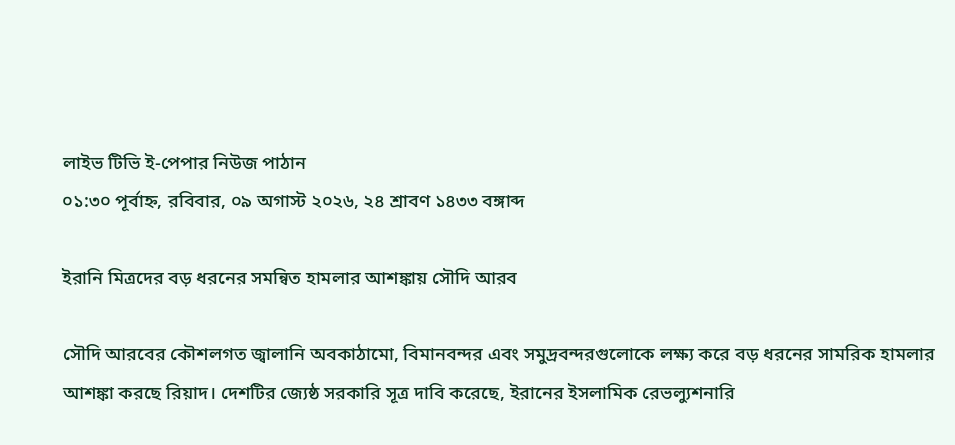লাইভ টিভি ই-পেপার নিউজ পাঠান
০১:৩০ পূর্বাহ্ন, রবিবার, ০৯ অগাস্ট ২০২৬, ২৪ শ্রাবণ ১৪৩৩ বঙ্গাব্দ

ইরানি মিত্রদের বড় ধরনের সমন্বিত হামলার আশঙ্কায় সৌদি আরব

সৌদি আরবের কৌশলগত জ্বালানি অবকাঠামো, বিমানবন্দর এবং সমুদ্রবন্দরগুলোকে লক্ষ্য করে বড় ধরনের সামরিক হামলার আশঙ্কা করছে রিয়াদ। দেশটির জ্যেষ্ঠ সরকারি সূত্র দাবি করেছে, ইরানের ইসলামিক রেভল্যুশনারি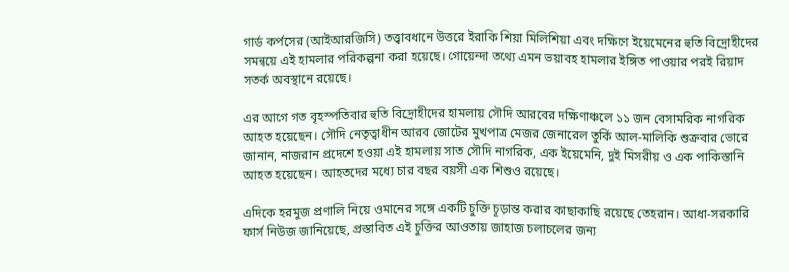গার্ড কর্পসের (আইআরজিসি) তত্ত্বাবধানে উত্তরে ইরাকি শিয়া মিলিশিয়া এবং দক্ষিণে ইয়েমেনের হুতি বিদ্রোহীদের সমন্বয়ে এই হামলার পরিকল্পনা করা হয়েছে। গোয়েন্দা তথ্যে এমন ভয়াবহ হামলার ইঙ্গিত পাওয়ার পরই রিয়াদ সতর্ক অবস্থানে রয়েছে।

এর আগে গত বৃহস্পতিবার হুতি বিদ্রোহীদের হামলায় সৌদি আরবের দক্ষিণাঞ্চলে ১১ জন বেসামরিক নাগরিক আহত হয়েছেন। সৌদি নেতৃত্বাধীন আরব জোটের মুখপাত্র মেজর জেনারেল তুর্কি আল-মালিকি শুক্রবার ভোরে জানান, নাজরান প্রদেশে হওয়া এই হামলায় সাত সৌদি নাগরিক, এক ইয়েমেনি, দুই মিসরীয় ও এক পাকিস্তানি আহত হয়েছেন। আহতদের মধ্যে চার বছর বয়সী এক শিশুও রয়েছে।

এদিকে হরমুজ প্রণালি নিয়ে ওমানের সঙ্গে একটি চুক্তি চূড়ান্ত করার কাছাকাছি রয়েছে তেহরান। আধা-সরকারি ফার্স নিউজ জানিয়েছে, প্রস্তাবিত এই চুক্তির আওতায় জাহাজ চলাচলের জন্য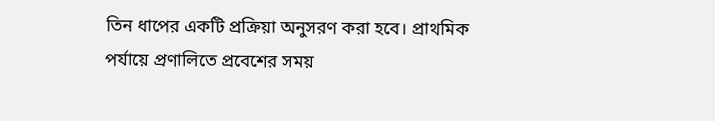তিন ধাপের একটি প্রক্রিয়া অনুসরণ করা হবে। প্রাথমিক পর্যায়ে প্রণালিতে প্রবেশের সময়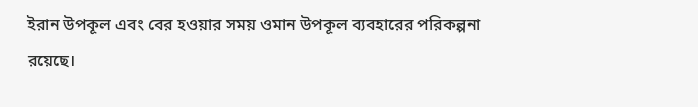ইরান উপকূল এবং বের হওয়ার সময় ওমান উপকূল ব্যবহারের পরিকল্পনা রয়েছে।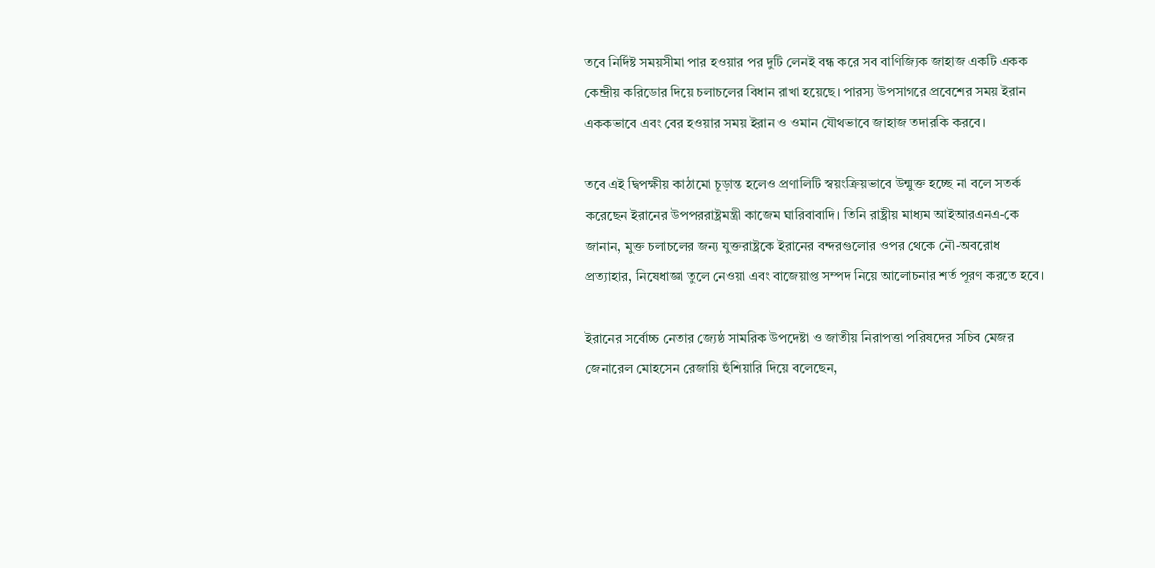তবে নির্দিষ্ট সময়সীমা পার হওয়ার পর দুটি লেনই বন্ধ করে সব বাণিজ্যিক জাহাজ একটি একক কেন্দ্রীয় করিডোর দিয়ে চলাচলের বিধান রাখা হয়েছে। পারস্য উপসাগরে প্রবেশের সময় ইরান এককভাবে এবং বের হওয়ার সময় ইরান ও ওমান যৌথভাবে জাহাজ তদারকি করবে।

তবে এই দ্বিপক্ষীয় কাঠামো চূড়ান্ত হলেও প্রণালিটি স্বয়ংক্রিয়ভাবে উন্মুক্ত হচ্ছে না বলে সতর্ক করেছেন ইরানের উপপররাষ্ট্রমন্ত্রী কাজেম ঘারিবাবাদি। তিনি রাষ্ট্রীয় মাধ্যম আইআরএনএ-কে জানান, মুক্ত চলাচলের জন্য যুক্তরাষ্ট্রকে ইরানের বন্দরগুলোর ওপর থেকে নৌ-অবরোধ প্রত্যাহার, নিষেধাজ্ঞা তুলে নেওয়া এবং বাজেয়াপ্ত সম্পদ নিয়ে আলোচনার শর্ত পূরণ করতে হবে।

ইরানের সর্বোচ্চ নেতার জ্যেষ্ঠ সামরিক উপদেষ্টা ও জাতীয় নিরাপত্তা পরিষদের সচিব মেজর জেনারেল মোহসেন রেজায়ি হুঁশিয়ারি দিয়ে বলেছেন,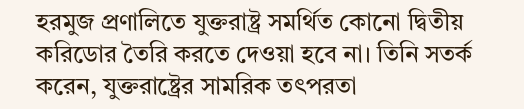হরমুজ প্রণালিতে যুক্তরাষ্ট্র সমর্থিত কোনো দ্বিতীয় করিডোর তৈরি করতে দেওয়া হবে না। তিনি সতর্ক করেন, যুক্তরাষ্ট্রের সামরিক তৎপরতা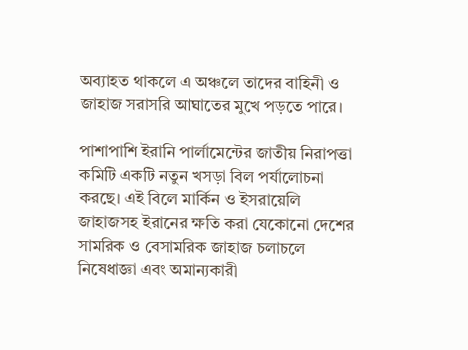অব্যাহত থাকলে এ অঞ্চলে তাদের বাহিনী ও জাহাজ সরাসরি আঘাতের মুখে পড়তে পারে।

পাশাপাশি ইরানি পার্লামেন্টের জাতীয় নিরাপত্তা কমিটি একটি নতুন খসড়া বিল পর্যালোচনা করছে। এই বিলে মার্কিন ও ইসরায়েলি জাহাজসহ ইরানের ক্ষতি করা যেকোনো দেশের সামরিক ও বেসামরিক জাহাজ চলাচলে নিষেধাজ্ঞা এবং অমান্যকারী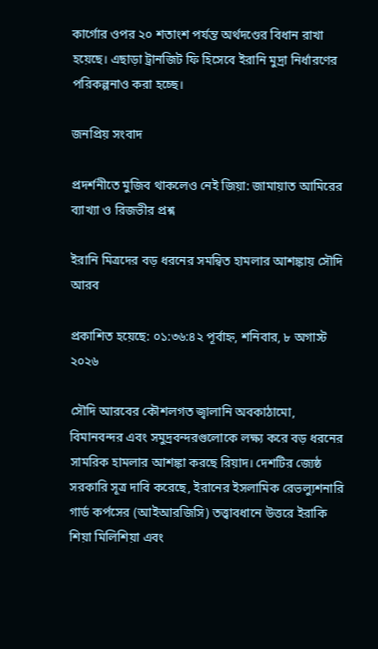কার্গোর ওপর ২০ শতাংশ পর্যন্ত অর্থদণ্ডের বিধান রাখা হয়েছে। এছাড়া ট্রানজিট ফি হিসেবে ইরানি মুদ্রা নির্ধারণের পরিকল্পনাও করা হচ্ছে।

জনপ্রিয় সংবাদ

প্রদর্শনীতে মুজিব থাকলেও নেই জিয়া: জামায়াত আমিরের ব্যাখ্যা ও রিজভীর প্রশ্ন

ইরানি মিত্রদের বড় ধরনের সমন্বিত হামলার আশঙ্কায় সৌদি আরব

প্রকাশিত হয়েছে: ০১:৩৬:৪২ পূর্বাহ্ন, শনিবার, ৮ অগাস্ট ২০২৬

সৌদি আরবের কৌশলগত জ্বালানি অবকাঠামো, বিমানবন্দর এবং সমুদ্রবন্দরগুলোকে লক্ষ্য করে বড় ধরনের সামরিক হামলার আশঙ্কা করছে রিয়াদ। দেশটির জ্যেষ্ঠ সরকারি সূত্র দাবি করেছে, ইরানের ইসলামিক রেভল্যুশনারি গার্ড কর্পসের (আইআরজিসি) তত্ত্বাবধানে উত্তরে ইরাকি শিয়া মিলিশিয়া এবং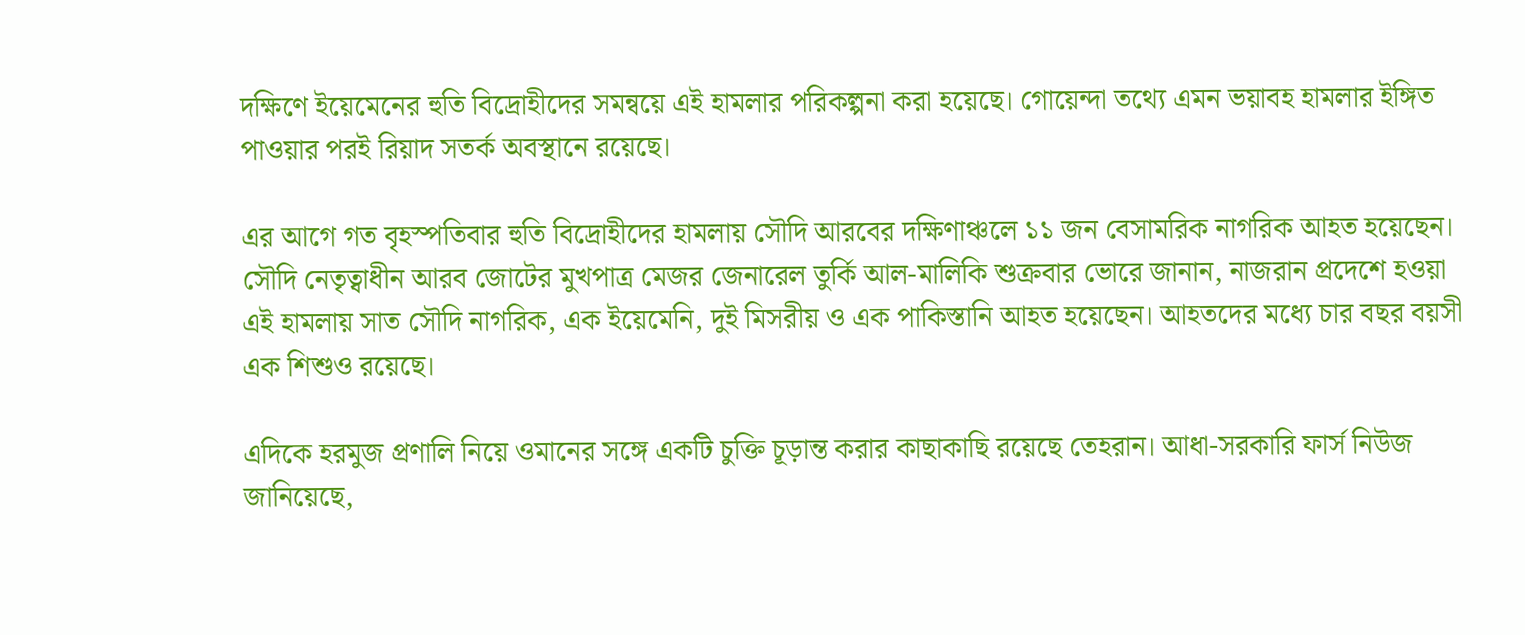দক্ষিণে ইয়েমেনের হুতি বিদ্রোহীদের সমন্বয়ে এই হামলার পরিকল্পনা করা হয়েছে। গোয়েন্দা তথ্যে এমন ভয়াবহ হামলার ইঙ্গিত পাওয়ার পরই রিয়াদ সতর্ক অবস্থানে রয়েছে।

এর আগে গত বৃহস্পতিবার হুতি বিদ্রোহীদের হামলায় সৌদি আরবের দক্ষিণাঞ্চলে ১১ জন বেসামরিক নাগরিক আহত হয়েছেন। সৌদি নেতৃত্বাধীন আরব জোটের মুখপাত্র মেজর জেনারেল তুর্কি আল-মালিকি শুক্রবার ভোরে জানান, নাজরান প্রদেশে হওয়া এই হামলায় সাত সৌদি নাগরিক, এক ইয়েমেনি, দুই মিসরীয় ও এক পাকিস্তানি আহত হয়েছেন। আহতদের মধ্যে চার বছর বয়সী এক শিশুও রয়েছে।

এদিকে হরমুজ প্রণালি নিয়ে ওমানের সঙ্গে একটি চুক্তি চূড়ান্ত করার কাছাকাছি রয়েছে তেহরান। আধা-সরকারি ফার্স নিউজ জানিয়েছে,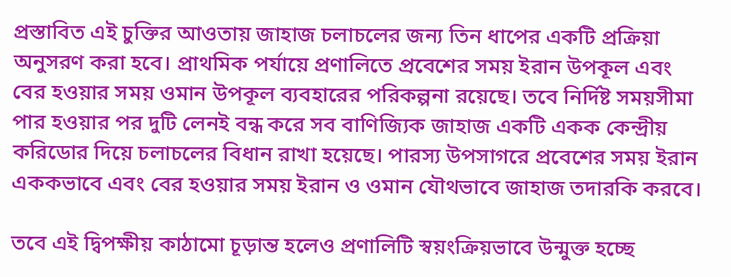প্রস্তাবিত এই চুক্তির আওতায় জাহাজ চলাচলের জন্য তিন ধাপের একটি প্রক্রিয়া অনুসরণ করা হবে। প্রাথমিক পর্যায়ে প্রণালিতে প্রবেশের সময় ইরান উপকূল এবং বের হওয়ার সময় ওমান উপকূল ব্যবহারের পরিকল্পনা রয়েছে। তবে নির্দিষ্ট সময়সীমা পার হওয়ার পর দুটি লেনই বন্ধ করে সব বাণিজ্যিক জাহাজ একটি একক কেন্দ্রীয় করিডোর দিয়ে চলাচলের বিধান রাখা হয়েছে। পারস্য উপসাগরে প্রবেশের সময় ইরান এককভাবে এবং বের হওয়ার সময় ইরান ও ওমান যৌথভাবে জাহাজ তদারকি করবে।

তবে এই দ্বিপক্ষীয় কাঠামো চূড়ান্ত হলেও প্রণালিটি স্বয়ংক্রিয়ভাবে উন্মুক্ত হচ্ছে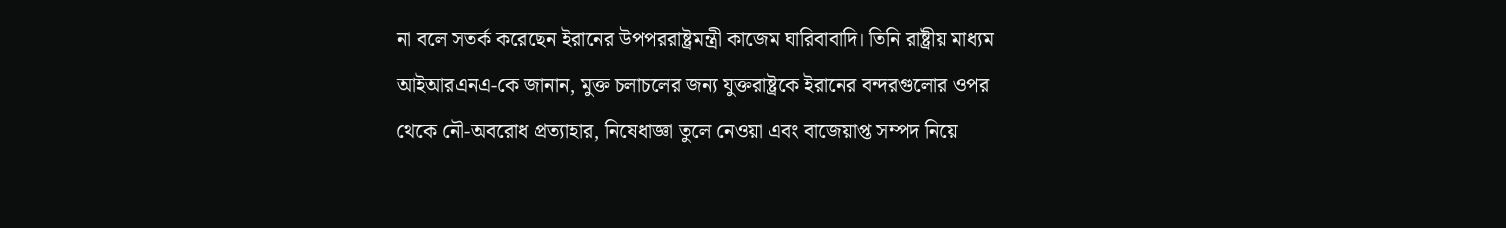না বলে সতর্ক করেছেন ইরানের উপপররাষ্ট্রমন্ত্রী কাজেম ঘারিবাবাদি। তিনি রাষ্ট্রীয় মাধ্যম আইআরএনএ-কে জানান, মুক্ত চলাচলের জন্য যুক্তরাষ্ট্রকে ইরানের বন্দরগুলোর ওপর থেকে নৌ-অবরোধ প্রত্যাহার, নিষেধাজ্ঞা তুলে নেওয়া এবং বাজেয়াপ্ত সম্পদ নিয়ে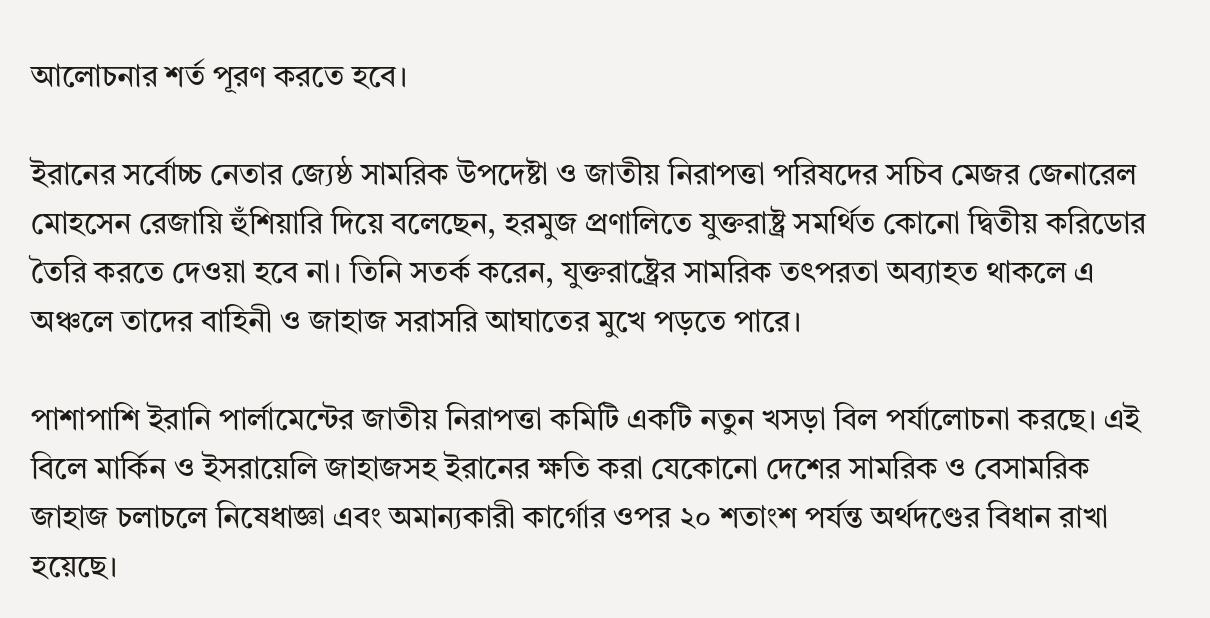আলোচনার শর্ত পূরণ করতে হবে।

ইরানের সর্বোচ্চ নেতার জ্যেষ্ঠ সামরিক উপদেষ্টা ও জাতীয় নিরাপত্তা পরিষদের সচিব মেজর জেনারেল মোহসেন রেজায়ি হুঁশিয়ারি দিয়ে বলেছেন, হরমুজ প্রণালিতে যুক্তরাষ্ট্র সমর্থিত কোনো দ্বিতীয় করিডোর তৈরি করতে দেওয়া হবে না। তিনি সতর্ক করেন, যুক্তরাষ্ট্রের সামরিক তৎপরতা অব্যাহত থাকলে এ অঞ্চলে তাদের বাহিনী ও জাহাজ সরাসরি আঘাতের মুখে পড়তে পারে।

পাশাপাশি ইরানি পার্লামেন্টের জাতীয় নিরাপত্তা কমিটি একটি নতুন খসড়া বিল পর্যালোচনা করছে। এই বিলে মার্কিন ও ইসরায়েলি জাহাজসহ ইরানের ক্ষতি করা যেকোনো দেশের সামরিক ও বেসামরিক জাহাজ চলাচলে নিষেধাজ্ঞা এবং অমান্যকারী কার্গোর ওপর ২০ শতাংশ পর্যন্ত অর্থদণ্ডের বিধান রাখা হয়েছে।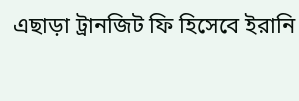এছাড়া ট্রানজিট ফি হিসেবে ইরানি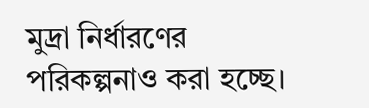মুদ্রা নির্ধারণের পরিকল্পনাও করা হচ্ছে।